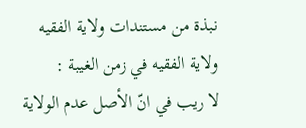نبذة من مستندات ولاية الفقيه
ولاية الفقيه في زمن الغيبة :
لا ريب في انّ الأصل عدم الولاية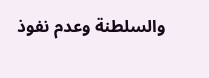والسلطنة وعدم نفوذ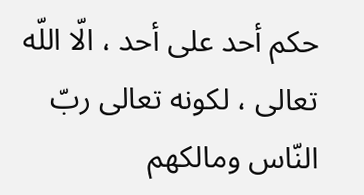حكم أحد على أحد ، الّا اللّه تعالى ، لكونه تعالى ربّ النّاس ومالكهم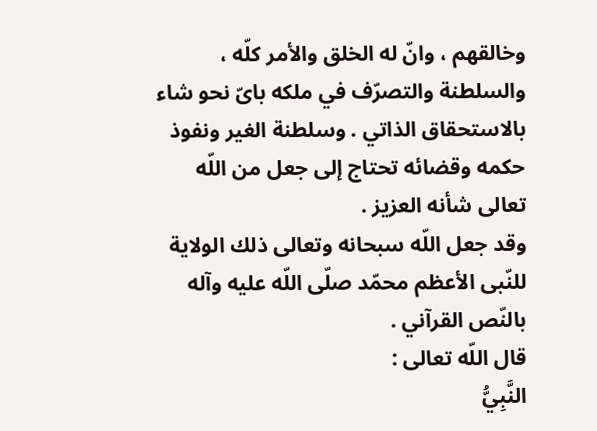وخالقهم ، وانّ له الخلق والأمر كلّه ، والسلطنة والتصرّف في ملكه باىّ نحو شاء بالاستحقاق الذاتي . وسلطنة الغير ونفوذ حكمه وقضائه تحتاج إلى جعل من اللّه تعالى شأنه العزيز .
وقد جعل اللّه سبحانه وتعالى ذلك الولاية للنّبى الأعظم محمّد صلّى اللّه عليه وآله بالنّص القرآني .
قال اللّه تعالى :
النَّبِيُّ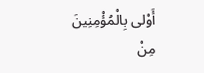أَوْلى بِالْمُؤْمِنِينَ مِنْ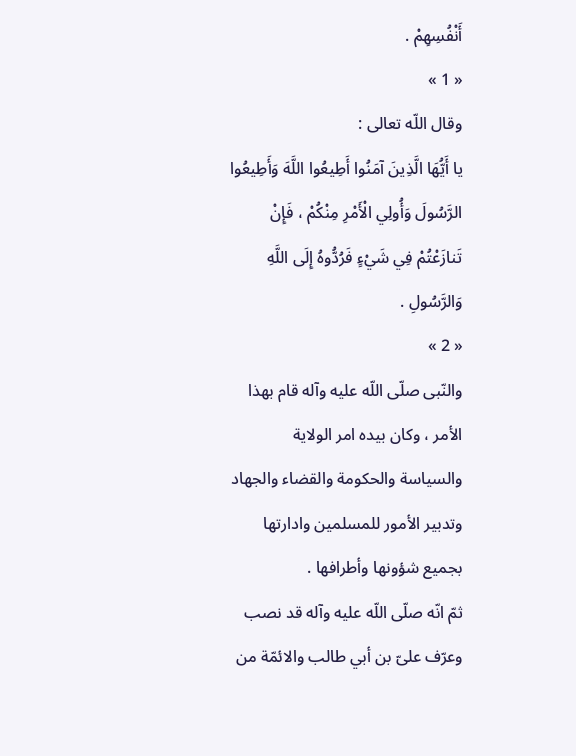أَنْفُسِهِمْ .
« 1 »
وقال اللّه تعالى :
يا أَيُّهَا الَّذِينَ آمَنُوا أَطِيعُوا اللَّهَ وَأَطِيعُوا الرَّسُولَ وَأُولِي الْأَمْرِ مِنْكُمْ ، فَإِنْ تَنازَعْتُمْ فِي شَيْءٍ فَرُدُّوهُ إِلَى اللَّهِ وَالرَّسُولِ .
« 2 »
والنّبى صلّى اللّه عليه وآله قام بهذا الأمر ، وكان بيده امر الولاية والسياسة والحكومة والقضاء والجهاد وتدبير الأمور للمسلمين وادارتها بجميع شؤونها وأطرافها .
ثمّ انّه صلّى اللّه عليه وآله قد نصب وعرّف علىّ بن أبي طالب والائمّة من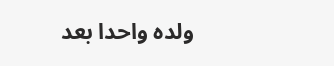ولده واحدا بعد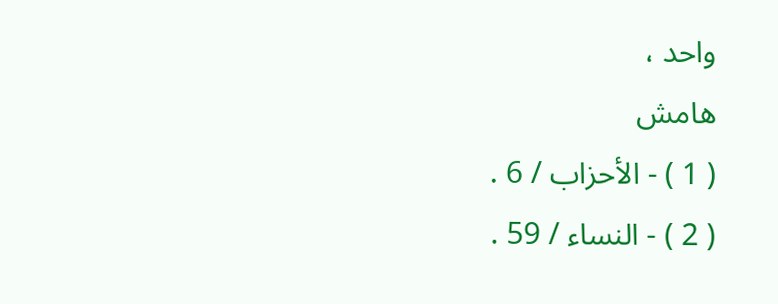واحد ،
هامش
( 1 ) - الأحزاب / 6 .
( 2 ) - النساء / 59 .